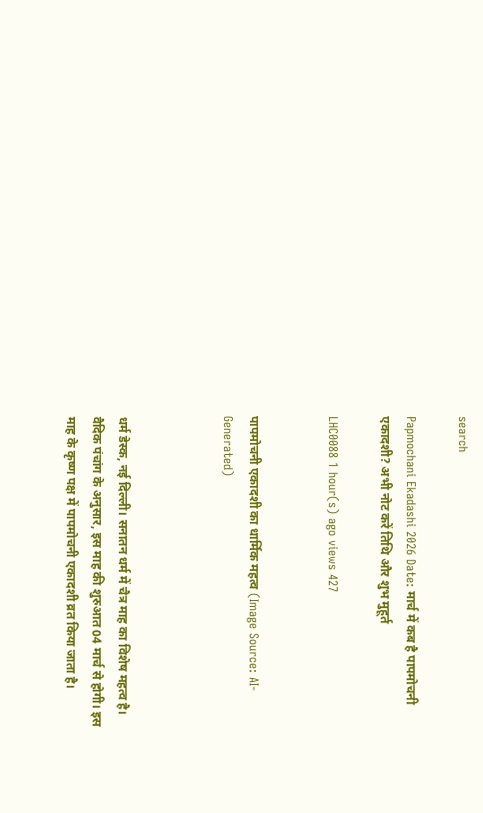search

Papmochani Ekadashi 2026 Date: मार्च में कब है पापमोचनी एकादशी? अभी नोट करें तिथि और शुभ मुहूर्त

LHC0088 1 hour(s) ago views 427


पापमोचनी एकादशी का धार्मिक महत्व (Image Source: AI-Generated)



धर्म डेस्क, नई दिल्ली। सनातन धर्म में चैत्र माह का विशेष महत्व है। वैदिक पंचांग के अनुसार, इस माह की शुरुआत 04 मार्च से होगी। इस माह के कृष्ण पक्ष में पापमोचनी एकादशी व्रत किया जाता है।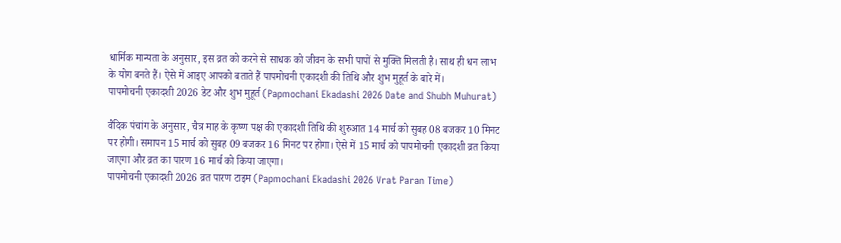धार्मिक मान्यता के अनुसार, इस व्रत को करने से साधक को जीवन के सभी पापों से मुक्ति मिलती है। साथ ही धन लाभ के योग बनते हैं। ऐसे में आइए आपको बताते हैं पापमोचनी एकादशी की तिथि और शुभ मुहूर्त के बारे में।
पापमोचनी एकादशी 2026 डेट और शुभ मुहूर्त (Papmochani Ekadashi 2026 Date and Shubh Muhurat)

वैदिक पंचांग के अनुसार, चैत्र माह के कृष्ण पक्ष की एकादशी तिथि की शुरुआत 14 मार्च को सुबह 08 बजकर 10 मिनट पर होगी। समापन 15 मार्च को सुबह 09 बजकर 16 मिनट पर होगा। ऐसे में 15 मार्च को पापमोचनी एकादशी व्रत किया जाएगा और व्रत का पारण 16 मार्च को किया जाएगा।
पापमोचनी एकादशी 2026 व्रत पारण टाइम (Papmochani Ekadashi 2026 Vrat Paran Time)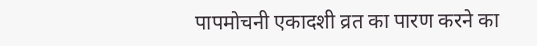पापमोचनी एकादशी व्रत का पारण करने का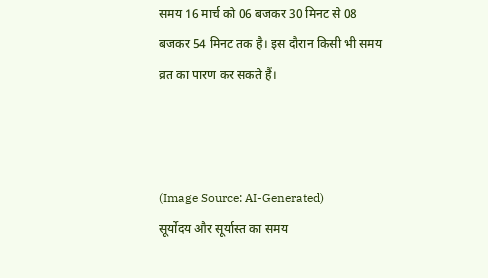समय 16 मार्च को 06 बजकर 30 मिनट से 08 बजकर 54 मिनट तक है। इस दौरान किसी भी समय व्रत का पारण कर सकते हैं।



(Image Source: AI-Generated)
सूर्योदय और सूर्यास्त का समय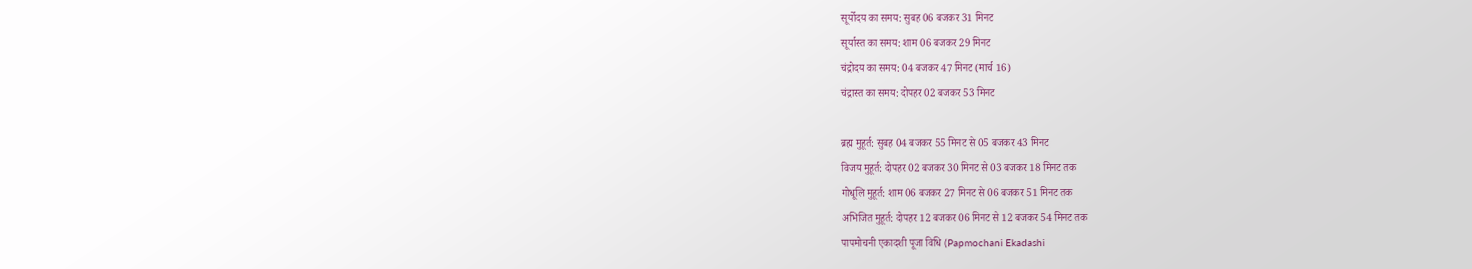सूर्योदय का समय: सुबह 06 बजकर 31 मिनट
सूर्यास्त का समय: शाम 06 बजकर 29 मिनट
चंद्रोदय का समय: 04 बजकर 47 मिनट (मार्च 16)
चंद्रास्त का समय: दोपहर 02 बजकर 53 मिनट

ब्रह्म मुहूर्त: सुबह 04 बजकर 55 मिनट से 05 बजकर 43 मिनट
विजय मुहूर्त: दोपहर 02 बजकर 30 मिनट से 03 बजकर 18 मिनट तक
गोधूलि मुहूर्त: शाम 06 बजकर 27 मिनट से 06 बजकर 51 मिनट तक
अभिजित मुहूर्त: दोपहर 12 बजकर 06 मिनट से 12 बजकर 54 मिनट तक
पापमोचनी एकादशी पूजा विधि (Papmochani Ekadashi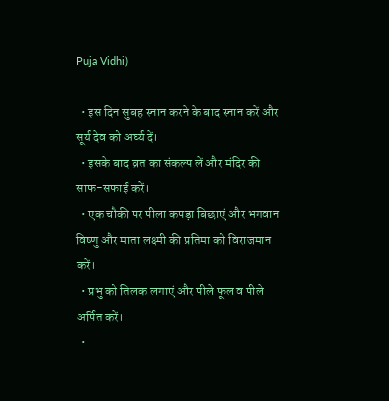Puja Vidhi)

  • इस दिन सुबह स्नान करने के बाद स्नान करें और सूर्य देव को अर्घ्य दें।
  • इसके बाद व्रत का संकल्प लें और मंदिर की साफ-सफाई करें।
  • एक चौकी पर पीला कपड़ा बिछाएं और भगवान विष्णु और माता लक्ष्मी की प्रतिमा को विराजमान करें।
  • प्रभु को तिलक लगाएं और पीले फूल व पीले अर्पित करें।
  •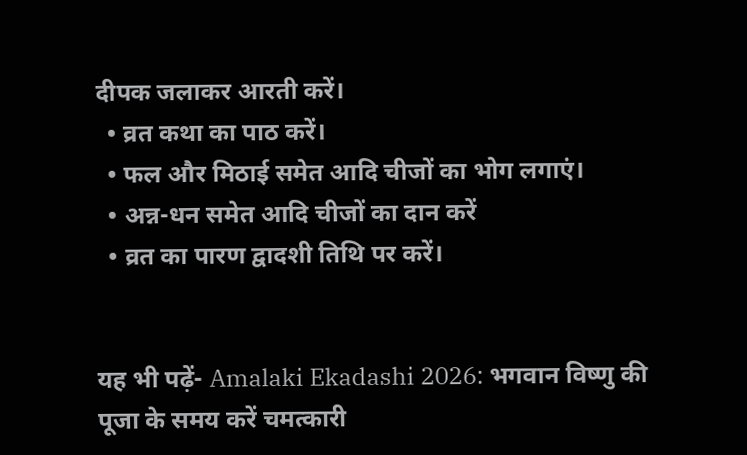दीपक जलाकर आरती करें।
  • व्रत कथा का पाठ करें।
  • फल और मिठाई समेत आदि चीजों का भोग लगाएं।
  • अन्न-धन समेत आदि चीजों का दान करें
  • व्रत का पारण द्वादशी तिथि पर करें।


यह भी पढ़ें- Amalaki Ekadashi 2026: भगवान विष्णु की पूजा के समय करें चमत्कारी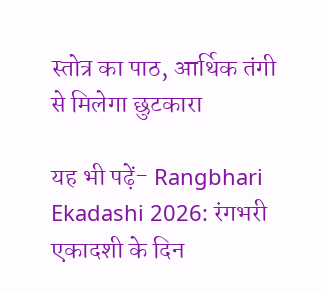स्तोत्र का पाठ, आर्थिक तंगी से मिलेगा छुटकारा

यह भी पढ़ें- Rangbhari Ekadashi 2026: रंगभरी एकादशी के दिन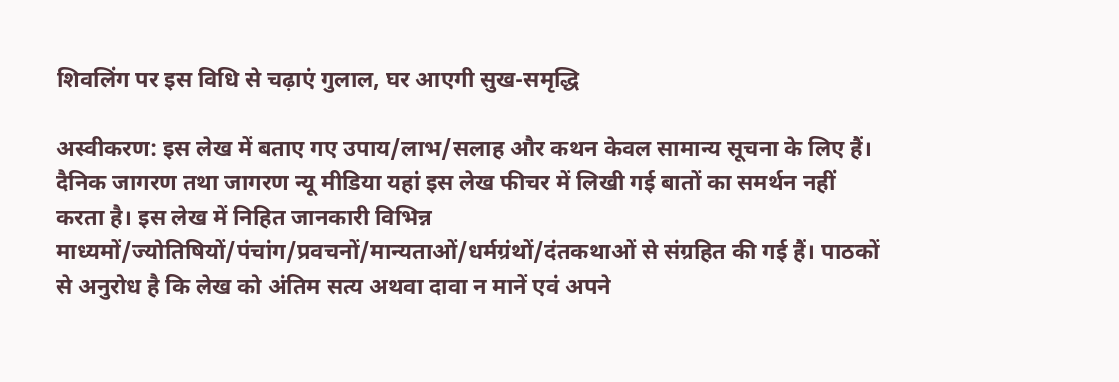शिवलिंग पर इस विधि से चढ़ाएं गुलाल, घर आएगी सुख-समृद्धि

अस्वीकरण: इस लेख में बताए गए उपाय/लाभ/सलाह और कथन केवल सामान्य सूचना के लिए हैं। दैनिक जागरण तथा जागरण न्यू मीडिया यहां इस लेख फीचर में लिखी गई बातों का समर्थन नहीं करता है। इस लेख में निहित जानकारी विभिन्न माध्यमों/ज्योतिषियों/पंचांग/प्रवचनों/मान्यताओं/धर्मग्रंथों/दंतकथाओं से संग्रहित की गई हैं। पाठकों से अनुरोध है कि लेख को अंतिम सत्य अथवा दावा न मानें एवं अपने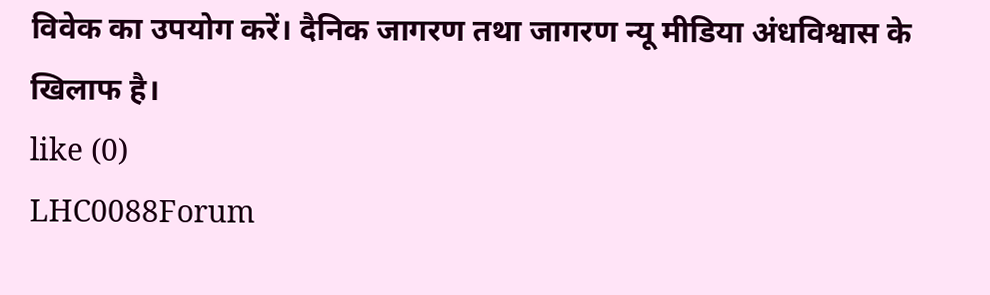विवेक का उपयोग करें। दैनिक जागरण तथा जागरण न्यू मीडिया अंधविश्वास के खिलाफ है।
like (0)
LHC0088Forum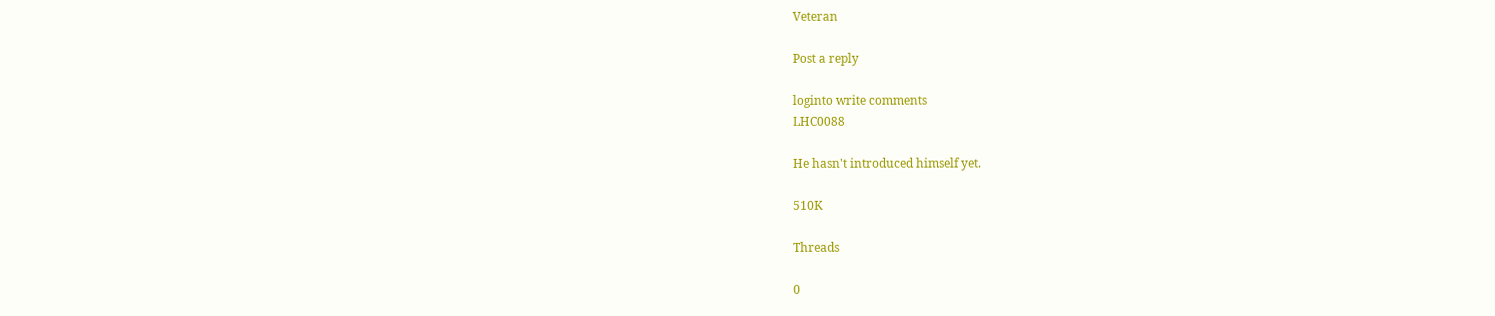Veteran

Post a reply

loginto write comments
LHC0088

He hasn't introduced himself yet.

510K

Threads

0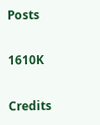Posts

1610K

Credits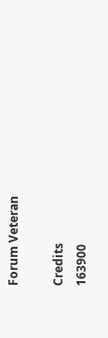Forum Veteran

Credits
163900